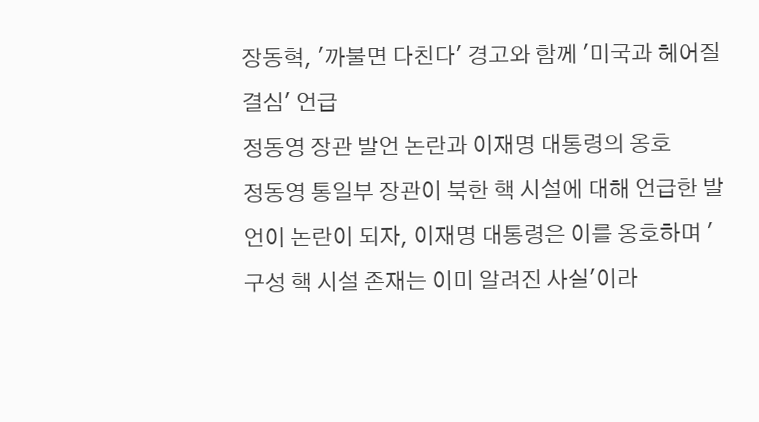장동혁, '까불면 다친다' 경고와 함께 '미국과 헤어질 결심' 언급
정동영 장관 발언 논란과 이재명 대통령의 옹호
정동영 통일부 장관이 북한 핵 시설에 대해 언급한 발언이 논란이 되자, 이재명 대통령은 이를 옹호하며 '구성 핵 시설 존재는 이미 알려진 사실'이라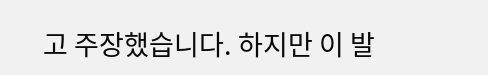고 주장했습니다. 하지만 이 발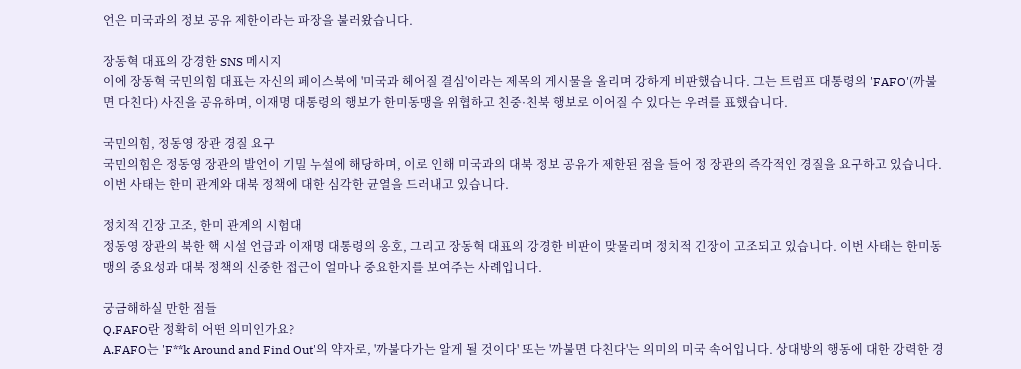언은 미국과의 정보 공유 제한이라는 파장을 불러왔습니다.

장동혁 대표의 강경한 SNS 메시지
이에 장동혁 국민의힘 대표는 자신의 페이스북에 '미국과 헤어질 결심'이라는 제목의 게시물을 올리며 강하게 비판했습니다. 그는 트럼프 대통령의 'FAFO'(까불면 다친다) 사진을 공유하며, 이재명 대통령의 행보가 한미동맹을 위협하고 친중·친북 행보로 이어질 수 있다는 우려를 표했습니다.

국민의힘, 정동영 장관 경질 요구
국민의힘은 정동영 장관의 발언이 기밀 누설에 해당하며, 이로 인해 미국과의 대북 정보 공유가 제한된 점을 들어 정 장관의 즉각적인 경질을 요구하고 있습니다. 이번 사태는 한미 관계와 대북 정책에 대한 심각한 균열을 드러내고 있습니다.

정치적 긴장 고조, 한미 관계의 시험대
정동영 장관의 북한 핵 시설 언급과 이재명 대통령의 옹호, 그리고 장동혁 대표의 강경한 비판이 맞물리며 정치적 긴장이 고조되고 있습니다. 이번 사태는 한미동맹의 중요성과 대북 정책의 신중한 접근이 얼마나 중요한지를 보여주는 사례입니다.

궁금해하실 만한 점들
Q.FAFO란 정확히 어떤 의미인가요?
A.FAFO는 'F**k Around and Find Out'의 약자로, '까불다가는 알게 될 것이다' 또는 '까불면 다친다'는 의미의 미국 속어입니다. 상대방의 행동에 대한 강력한 경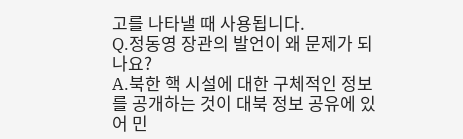고를 나타낼 때 사용됩니다.
Q.정동영 장관의 발언이 왜 문제가 되나요?
A.북한 핵 시설에 대한 구체적인 정보를 공개하는 것이 대북 정보 공유에 있어 민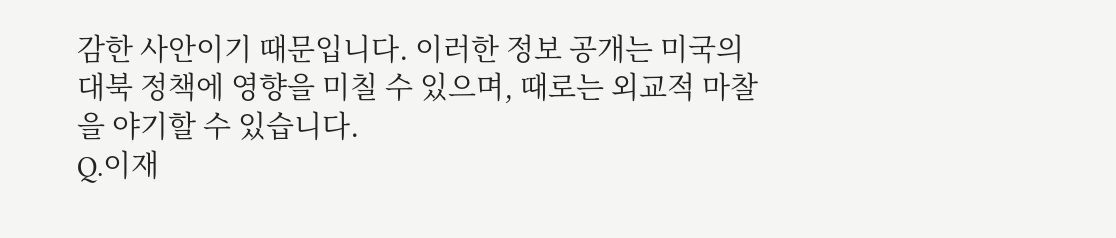감한 사안이기 때문입니다. 이러한 정보 공개는 미국의 대북 정책에 영향을 미칠 수 있으며, 때로는 외교적 마찰을 야기할 수 있습니다.
Q.이재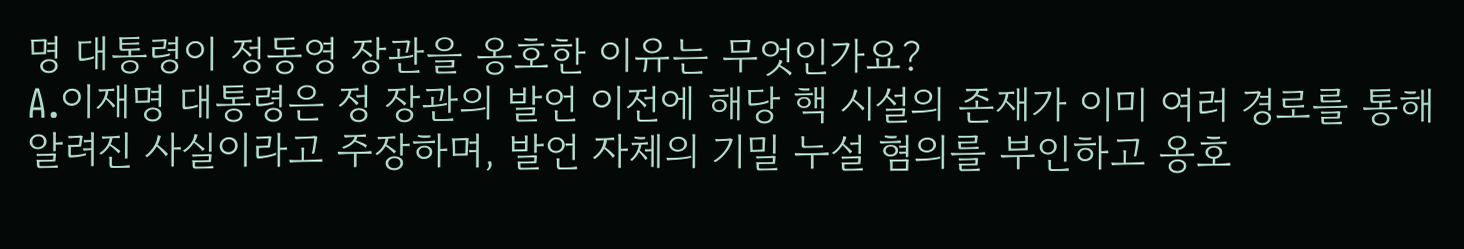명 대통령이 정동영 장관을 옹호한 이유는 무엇인가요?
A.이재명 대통령은 정 장관의 발언 이전에 해당 핵 시설의 존재가 이미 여러 경로를 통해 알려진 사실이라고 주장하며, 발언 자체의 기밀 누설 혐의를 부인하고 옹호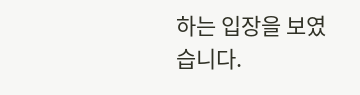하는 입장을 보였습니다.